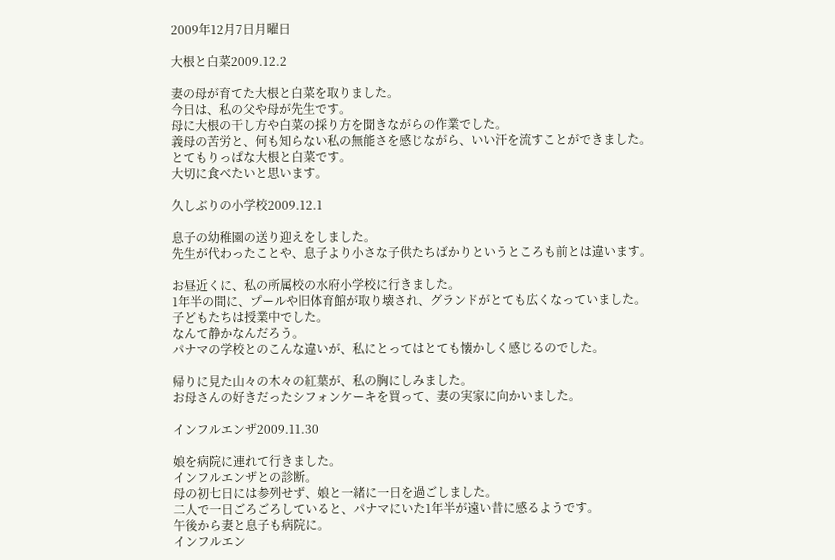2009年12月7日月曜日

大根と白菜2009.12.2

妻の母が育てた大根と白菜を取りました。
今日は、私の父や母が先生です。
母に大根の干し方や白菜の採り方を聞きながらの作業でした。
義母の苦労と、何も知らない私の無能さを感じながら、いい汗を流すことができました。
とてもりっぱな大根と白菜です。
大切に食べたいと思います。

久しぶりの小学校2009.12.1

息子の幼稚園の送り迎えをしました。
先生が代わったことや、息子より小さな子供たちばかりというところも前とは違います。

お昼近くに、私の所属校の水府小学校に行きました。
1年半の間に、プールや旧体育館が取り壊され、グランドがとても広くなっていました。
子どもたちは授業中でした。
なんて静かなんだろう。
パナマの学校とのこんな違いが、私にとってはとても懐かしく感じるのでした。

帰りに見た山々の木々の紅葉が、私の胸にしみました。
お母さんの好きだったシフォンケーキを買って、妻の実家に向かいました。

インフルエンザ2009.11.30

娘を病院に連れて行きました。
インフルエンザとの診断。
母の初七日には参列せず、娘と一緒に一日を過ごしました。
二人で一日ごろごろしていると、パナマにいた1年半が遠い昔に感るようです。
午後から妻と息子も病院に。
インフルエン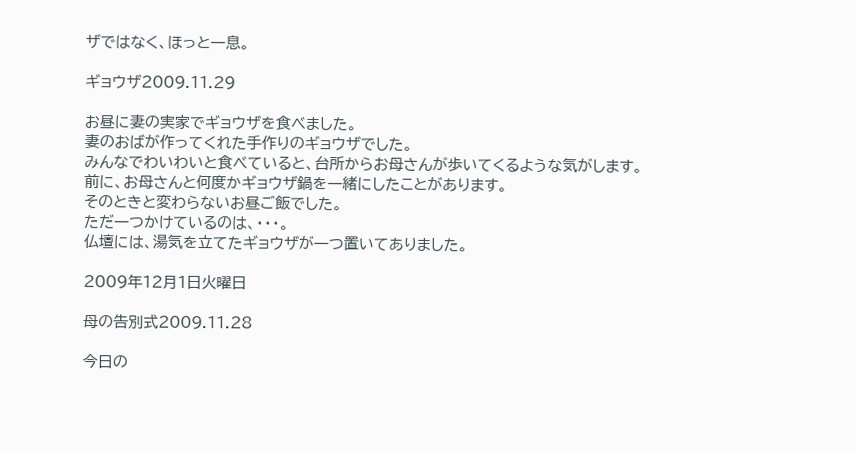ザではなく、ほっと一息。

ギョウザ2009.11.29

お昼に妻の実家でギョウザを食べました。
妻のおばが作ってくれた手作りのギョウザでした。
みんなでわいわいと食べていると、台所からお母さんが歩いてくるような気がします。
前に、お母さんと何度かギョウザ鍋を一緒にしたことがあります。
そのときと変わらないお昼ご飯でした。
ただ一つかけているのは、・・・。
仏壇には、湯気を立てたギョウザが一つ置いてありました。

2009年12月1日火曜日

母の告別式2009.11.28

今日の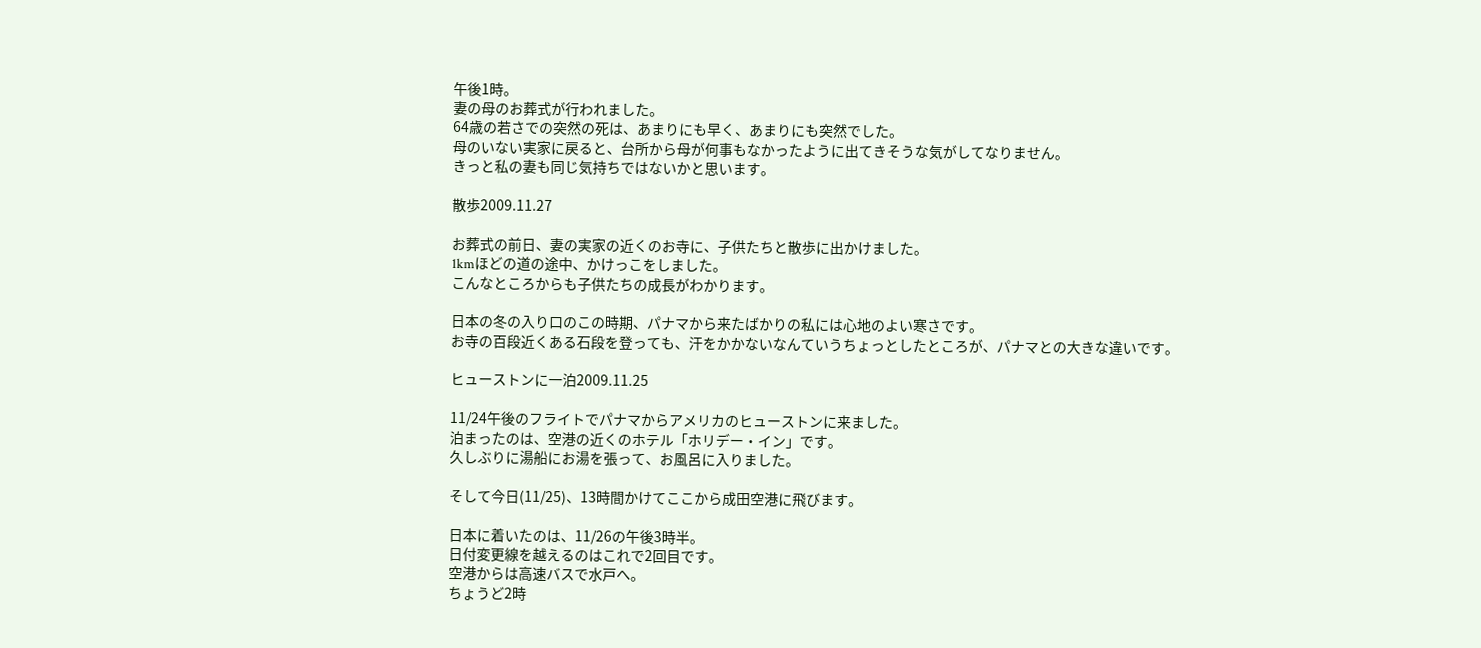午後1時。
妻の母のお葬式が行われました。
64歳の若さでの突然の死は、あまりにも早く、あまりにも突然でした。
母のいない実家に戻ると、台所から母が何事もなかったように出てきそうな気がしてなりません。
きっと私の妻も同じ気持ちではないかと思います。

散歩2009.11.27

お葬式の前日、妻の実家の近くのお寺に、子供たちと散歩に出かけました。
1kmほどの道の途中、かけっこをしました。
こんなところからも子供たちの成長がわかります。

日本の冬の入り口のこの時期、パナマから来たばかりの私には心地のよい寒さです。
お寺の百段近くある石段を登っても、汗をかかないなんていうちょっとしたところが、パナマとの大きな違いです。

ヒューストンに一泊2009.11.25

11/24午後のフライトでパナマからアメリカのヒューストンに来ました。
泊まったのは、空港の近くのホテル「ホリデー・イン」です。
久しぶりに湯船にお湯を張って、お風呂に入りました。

そして今日(11/25)、13時間かけてここから成田空港に飛びます。

日本に着いたのは、11/26の午後3時半。
日付変更線を越えるのはこれで2回目です。
空港からは高速バスで水戸へ。
ちょうど2時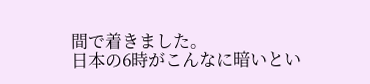間で着きました。
日本の6時がこんなに暗いとい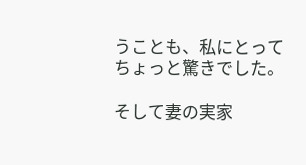うことも、私にとってちょっと驚きでした。

そして妻の実家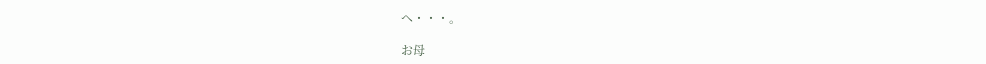へ・・・。

お母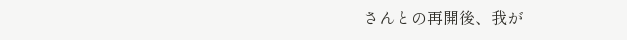さんとの再開後、我が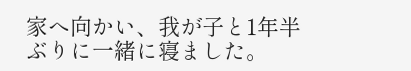家へ向かい、我が子と1年半ぶりに一緒に寝ました。